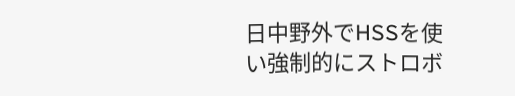日中野外でHSSを使い強制的にストロボ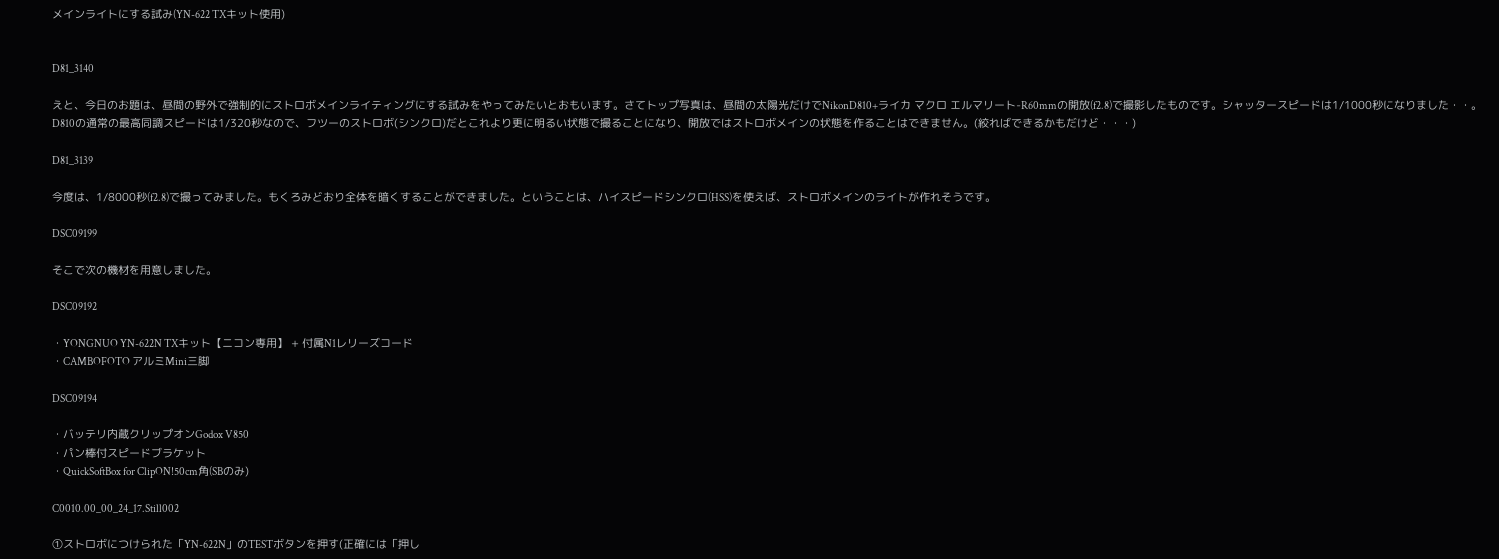メインライトにする試み(YN-622 TXキット使用)


D81_3140

えと、今日のお題は、昼間の野外で強制的にストロボメインライティングにする試みをやってみたいとおもいます。さてトップ写真は、昼間の太陽光だけでNikonD810+ライカ マクロ エルマリート-R60mmの開放(f2.8)で撮影したものです。シャッタースピードは1/1000秒になりました・・。D810の通常の最高同調スピードは1/320秒なので、フツーのストロボ(シンクロ)だとこれより更に明るい状態で撮ることになり、開放ではストロボメインの状態を作ることはできません。(絞ればできるかもだけど・・・)

D81_3139

今度は、1/8000秒(f2.8)で撮ってみました。もくろみどおり全体を暗くすることができました。ということは、ハイスピードシンクロ(HSS)を使えば、ストロボメインのライトが作れそうです。

DSC09199

そこで次の機材を用意しました。

DSC09192

・YONGNUO YN-622N TXキット【ニコン専用】 + 付属N1レリーズコード
・CAMBOFOTO アルミMini三脚

DSC09194

・バッテリ内蔵クリップオンGodox V850
・パン棒付スピードブラケット
・QuickSoftBox for ClipON!50cm角(SBのみ)

C0010.00_00_24_17.Still002

①ストロボにつけられた「YN-622N」のTESTボタンを押す(正確には「押し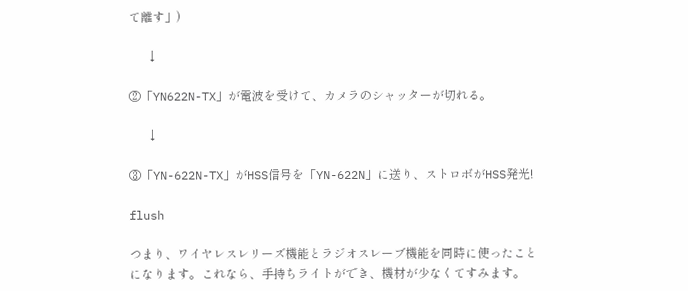て離す」)

      ↓

②「YN622N-TX」が電波を受けて、カメラのシャッターが切れる。

      ↓

③「YN-622N-TX」がHSS信号を「YN-622N」に送り、ストロボがHSS発光!

flush

つまり、ワイヤレスレリーズ機能とラジオスレーブ機能を同時に使ったことになります。これなら、手持ちライトができ、機材が少なくてすみます。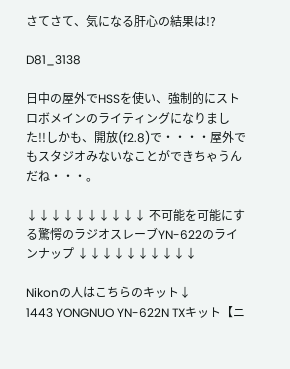さてさて、気になる肝心の結果は!?

D81_3138

日中の屋外でHSSを使い、強制的にストロボメインのライティングになりました!!しかも、開放(f2.8)で・・・・屋外でもスタジオみないなことができちゃうんだね・・・。

↓↓↓↓↓↓↓↓↓↓ 不可能を可能にする驚愕のラジオスレーブYN-622のラインナップ ↓↓↓↓↓↓↓↓↓↓

Nikonの人はこちらのキット↓
1443 YONGNUO YN-622N TXキット【ニ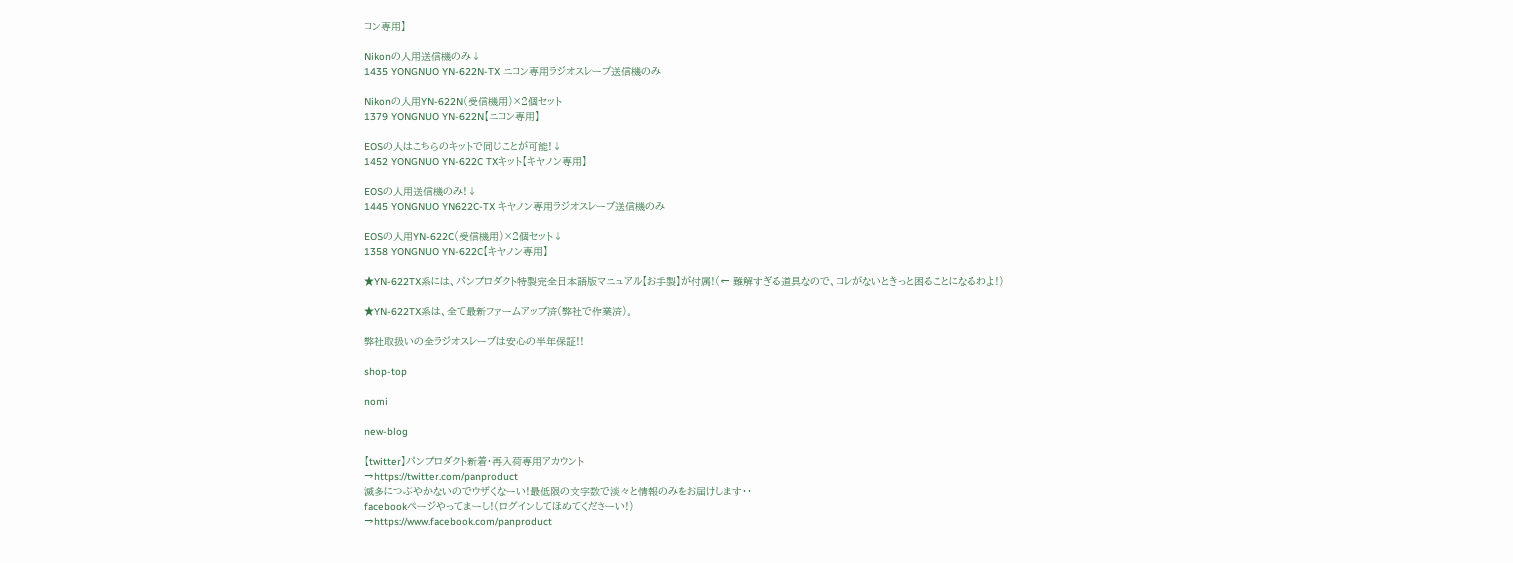コン専用】

Nikonの人用送信機のみ↓
1435 YONGNUO YN-622N-TX ニコン専用ラジオスレーブ送信機のみ

Nikonの人用YN-622N(受信機用)×2個セット
1379 YONGNUO YN-622N【ニコン専用】

EOSの人はこちらのキットで同じことが可能!↓
1452 YONGNUO YN-622C TXキット【キヤノン専用】

EOSの人用送信機のみ!↓
1445 YONGNUO YN622C-TX キヤノン専用ラジオスレーブ送信機のみ

EOSの人用YN-622C(受信機用)×2個セット↓
1358 YONGNUO YN-622C【キヤノン専用】

★YN-622TX系には、パンプロダクト特製完全日本語版マニュアル【お手製】が付属!(← 難解すぎる道具なので、コレがないときっと困ることになるわよ!)

★YN-622TX系は、全て最新ファームアップ済(弊社で作業済)。

弊社取扱いの全ラジオスレーブは安心の半年保証!!

shop-top

nomi

new-blog

【twitter】パンプロダクト新着・再入荷専用アカウント
→https://twitter.com/panproduct
滅多につぶやかないのでウザくなーい!最低限の文字数で淡々と情報のみをお届けします・・
facebookページやってまーし!(ログインしてほめてくださーい!)
→https://www.facebook.com/panproduct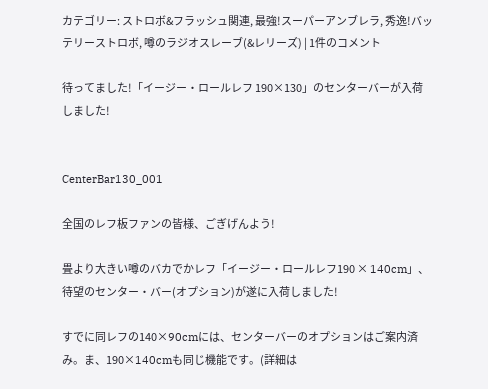カテゴリー: ストロボ&フラッシュ関連, 最強!スーパーアンブレラ, 秀逸!バッテリーストロボ, 噂のラジオスレーブ(&レリーズ) | 1件のコメント

待ってました!「イージー・ロールレフ 190×130」のセンターバーが入荷しました!


CenterBar130_001

全国のレフ板ファンの皆様、ごぎげんよう!

畳より大きい噂のバカでかレフ「イージー・ロールレフ190 × 140cm」、待望のセンター・バー(オプション)が遂に入荷しました!

すでに同レフの140×90cmには、センターバーのオプションはご案内済み。ま、190×140cmも同じ機能です。(詳細は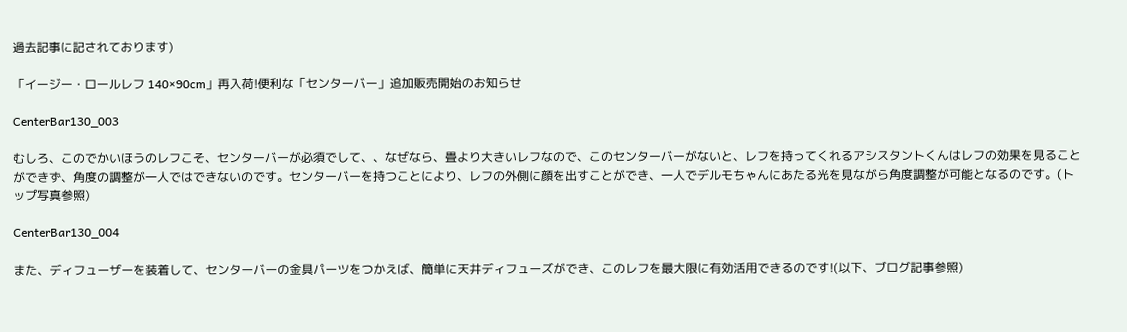過去記事に記されております)

「イージー・ロールレフ 140×90cm」再入荷!便利な「センターバー」追加販売開始のお知らせ

CenterBar130_003

むしろ、このでかいほうのレフこそ、センターバーが必須でして、、なぜなら、畳より大きいレフなので、このセンターバーがないと、レフを持ってくれるアシスタントくんはレフの効果を見ることができず、角度の調整が一人ではできないのです。センターバーを持つことにより、レフの外側に顔を出すことができ、一人でデルモちゃんにあたる光を見ながら角度調整が可能となるのです。(トップ写真参照)

CenterBar130_004

また、ディフューザーを装着して、センターバーの金具パーツをつかえば、簡単に天井ディフューズができ、このレフを最大限に有効活用できるのです!(以下、ブログ記事参照)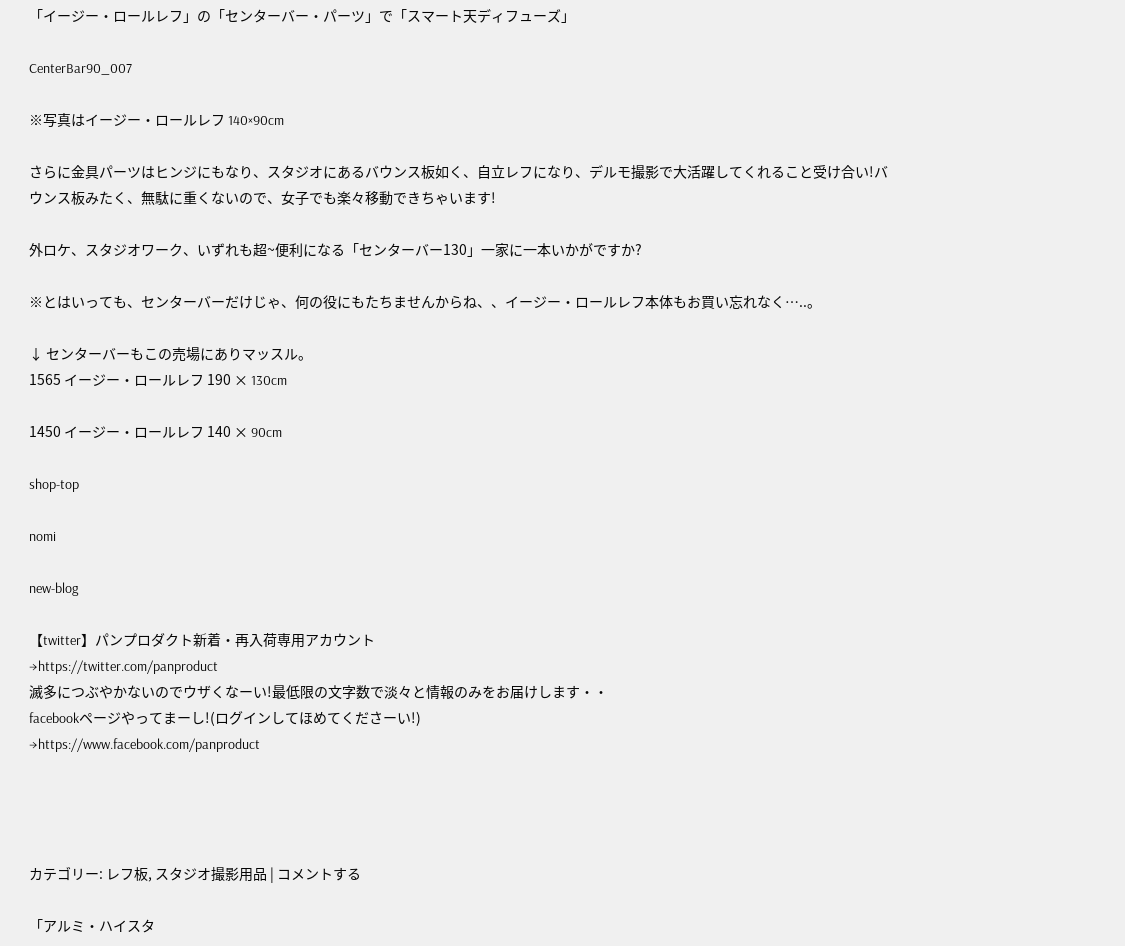「イージー・ロールレフ」の「センターバー・パーツ」で「スマート天ディフューズ」

CenterBar90_007

※写真はイージー・ロールレフ 140×90cm

さらに金具パーツはヒンジにもなり、スタジオにあるバウンス板如く、自立レフになり、デルモ撮影で大活躍してくれること受け合い!バウンス板みたく、無駄に重くないので、女子でも楽々移動できちゃいます!

外ロケ、スタジオワーク、いずれも超~便利になる「センターバー130」一家に一本いかがですか?

※とはいっても、センターバーだけじゃ、何の役にもたちませんからね、、イージー・ロールレフ本体もお買い忘れなく…..。

↓ センターバーもこの売場にありマッスル。
1565 イージー・ロールレフ 190 × 130cm

1450 イージー・ロールレフ 140 × 90cm

shop-top

nomi

new-blog

【twitter】パンプロダクト新着・再入荷専用アカウント
→https://twitter.com/panproduct
滅多につぶやかないのでウザくなーい!最低限の文字数で淡々と情報のみをお届けします・・
facebookページやってまーし!(ログインしてほめてくださーい!)
→https://www.facebook.com/panproduct




カテゴリー: レフ板, スタジオ撮影用品 | コメントする

「アルミ・ハイスタ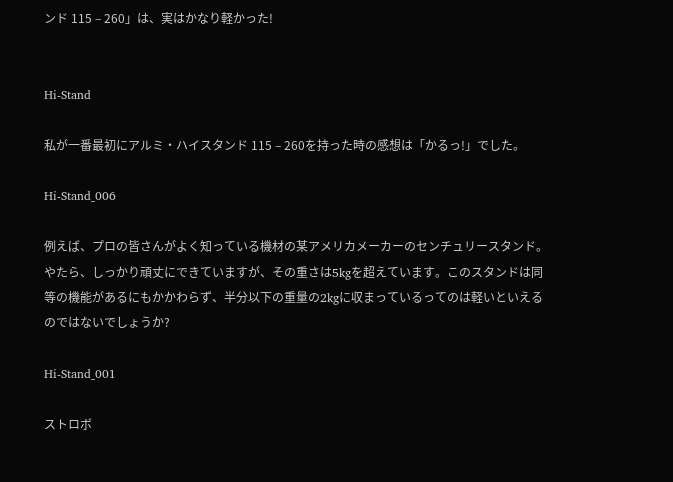ンド 115 – 260」は、実はかなり軽かった!


Hi-Stand

私が一番最初にアルミ・ハイスタンド 115 – 260を持った時の感想は「かるっ!」でした。

Hi-Stand_006

例えば、プロの皆さんがよく知っている機材の某アメリカメーカーのセンチュリースタンド。やたら、しっかり頑丈にできていますが、その重さは5kgを超えています。このスタンドは同等の機能があるにもかかわらず、半分以下の重量の2kgに収まっているってのは軽いといえるのではないでしょうか?

Hi-Stand_001

ストロボ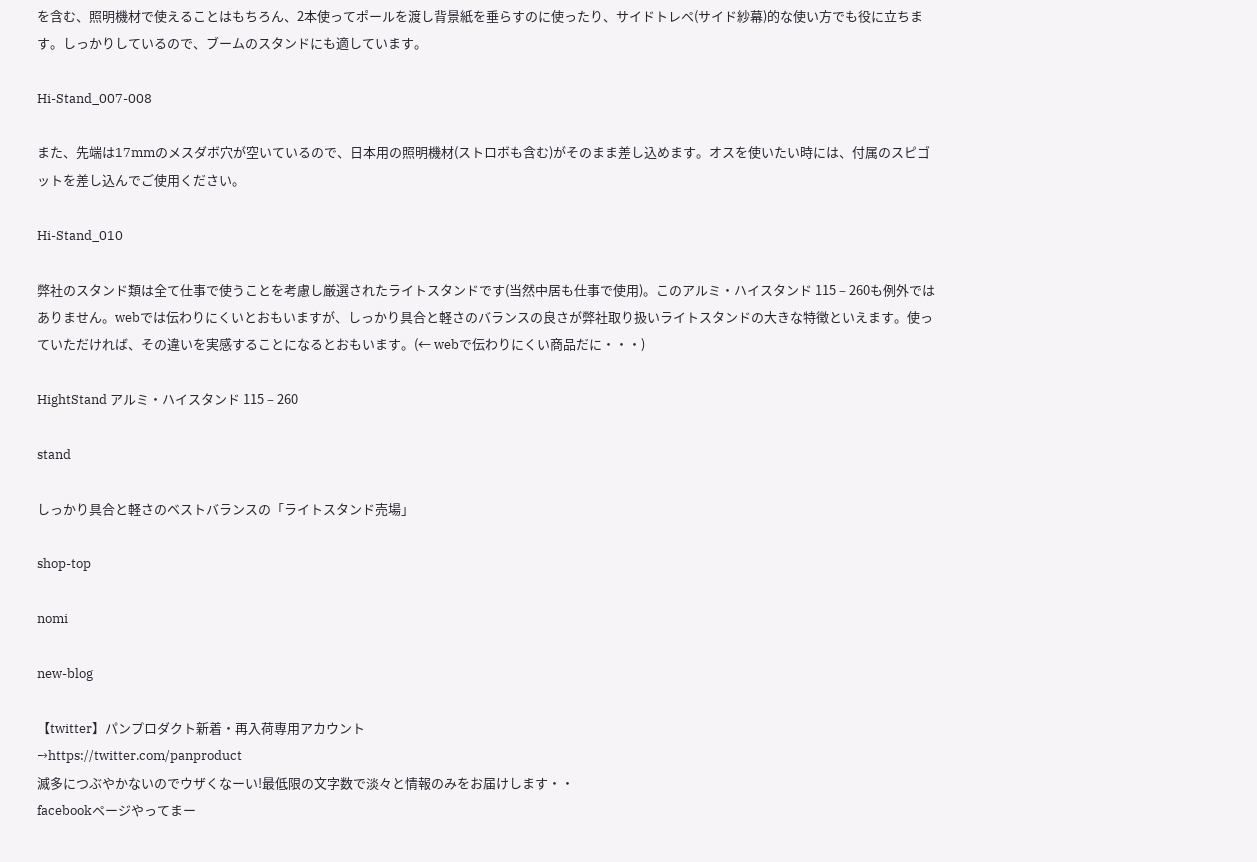を含む、照明機材で使えることはもちろん、2本使ってポールを渡し背景紙を垂らすのに使ったり、サイドトレペ(サイド紗幕)的な使い方でも役に立ちます。しっかりしているので、ブームのスタンドにも適しています。

Hi-Stand_007-008

また、先端は17mmのメスダボ穴が空いているので、日本用の照明機材(ストロボも含む)がそのまま差し込めます。オスを使いたい時には、付属のスピゴットを差し込んでご使用ください。

Hi-Stand_010

弊社のスタンド類は全て仕事で使うことを考慮し厳選されたライトスタンドです(当然中居も仕事で使用)。このアルミ・ハイスタンド 115 – 260も例外ではありません。webでは伝わりにくいとおもいますが、しっかり具合と軽さのバランスの良さが弊社取り扱いライトスタンドの大きな特徴といえます。使っていただければ、その違いを実感することになるとおもいます。(← webで伝わりにくい商品だに・・・)

HightStand アルミ・ハイスタンド 115 – 260

stand

しっかり具合と軽さのベストバランスの「ライトスタンド売場」

shop-top

nomi

new-blog

【twitter】パンプロダクト新着・再入荷専用アカウント
→https://twitter.com/panproduct
滅多につぶやかないのでウザくなーい!最低限の文字数で淡々と情報のみをお届けします・・
facebookページやってまー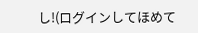し!(ログインしてほめて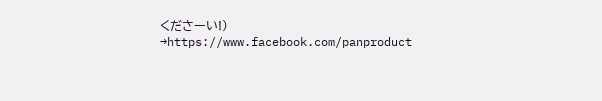くださーい!)
→https://www.facebook.com/panproduct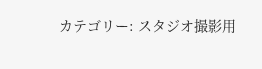カテゴリー: スタジオ撮影用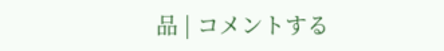品 | コメントする